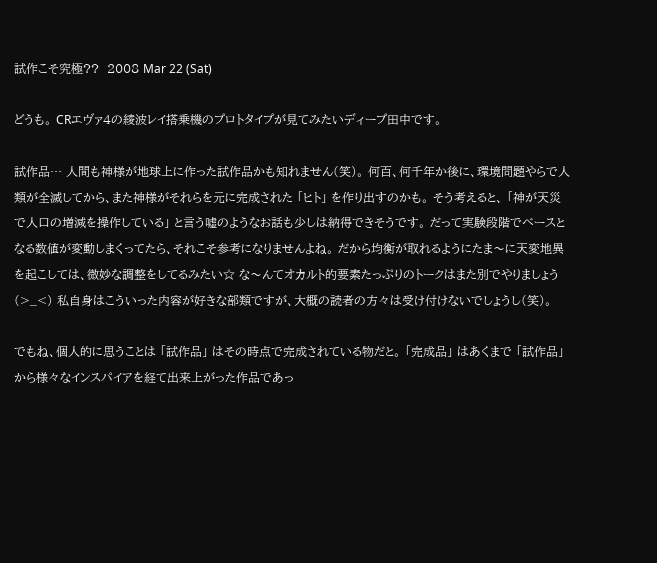試作こそ究極??  2008 Mar 22 (Sat)

どうも。 CRエヴァ4の綾波レイ搭乗機のプロトタイプが見てみたいディープ田中です。

試作品… 人間も神様が地球上に作った試作品かも知れません(笑)。 何百、何千年か後に、環境問題やらで人類が全滅してから、また神様がそれらを元に完成された 「ヒト」 を作り出すのかも。 そう考えると、 「神が天災で人口の増減を操作している」 と言う嘘のようなお話も少しは納得できそうです。 だって実験段階でベースとなる数値が変動しまくってたら、それこそ参考になりませんよね。 だから均衡が取れるようにたま〜に天変地異を起こしては、微妙な調整をしてるみたい☆ な〜んてオカルト的要素たっぷりのトークはまた別でやりましょう(>_<) 私自身はこういった内容が好きな部類ですが、大概の読者の方々は受け付けないでしょうし(笑)。

でもね、個人的に思うことは 「試作品」 はその時点で完成されている物だと。 「完成品」 はあくまで 「試作品」 から様々なインスパイアを経て出来上がった作品であっ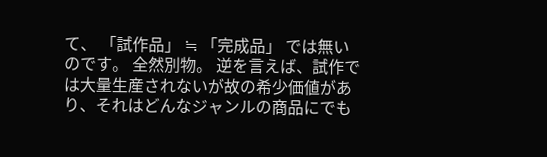て、 「試作品」 ≒ 「完成品」 では無いのです。 全然別物。 逆を言えば、試作では大量生産されないが故の希少価値があり、それはどんなジャンルの商品にでも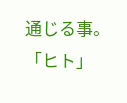通じる事。 「ヒト」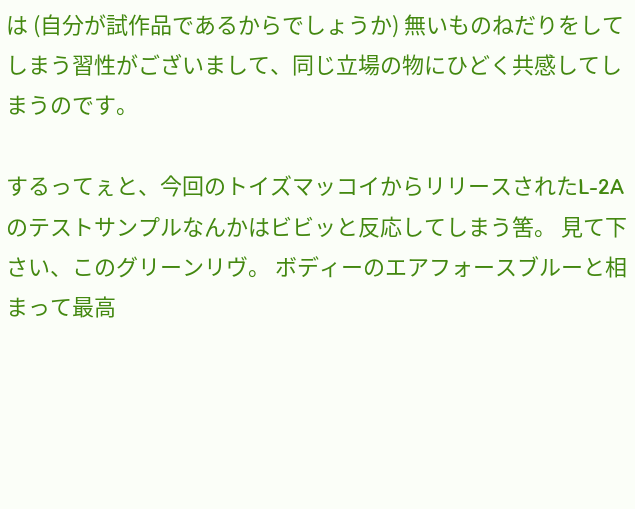は (自分が試作品であるからでしょうか) 無いものねだりをしてしまう習性がございまして、同じ立場の物にひどく共感してしまうのです。

するってぇと、今回のトイズマッコイからリリースされたL-2Aのテストサンプルなんかはビビッと反応してしまう筈。 見て下さい、このグリーンリヴ。 ボディーのエアフォースブルーと相まって最高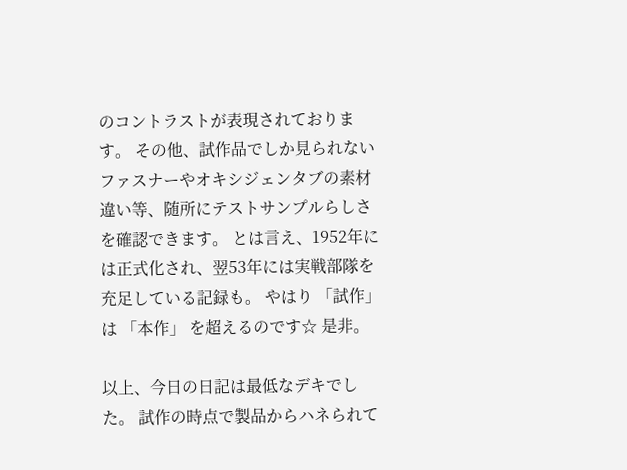のコントラストが表現されております。 その他、試作品でしか見られないファスナーやオキシジェンタブの素材違い等、随所にテストサンプルらしさを確認できます。 とは言え、1952年には正式化され、翌53年には実戦部隊を充足している記録も。 やはり 「試作」 は 「本作」 を超えるのです☆ 是非。

以上、今日の日記は最低なデキでした。 試作の時点で製品からハネられて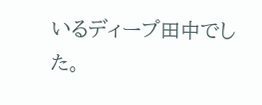いるディープ田中でした。